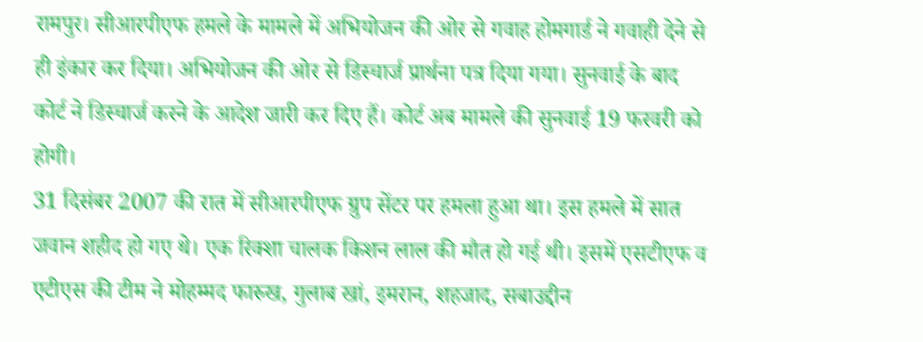रामपुर। सीआरपीएफ हमले के मामले में अभियोजन की ओर से गवाह होमगार्ड ने गवाही देने से ही इंकार कर दिया। अभियोजन की ओर से डिस्चार्ज प्रार्थना पत्र दिया गया। सुनवाई के बाद कोर्ट ने डिस्चार्ज करने के आदेश जारी कर दिए हैं। कोर्ट अब मामले की सुनवाई 19 फरवरी को होगी।
31 दिसंबर 2007 की रात में सीआरपीएफ ग्रुप सेंटर पर हमला हुआ था। इस हमले में सात जवान शहीद हो गए थे। एक रिक्शा चालक किशन लाल की मौत हो गई थी। इसमें एसटीएफ व एटीएस की टीम ने मोहम्मद फारुख, गुलाब खां, इमरान, शहजाद, सबाउद्दीन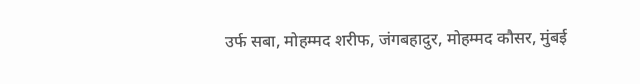उर्फ सबा, मोहम्मद शरीफ, जंगबहादुर, मोहम्मद कौसर, मुंबई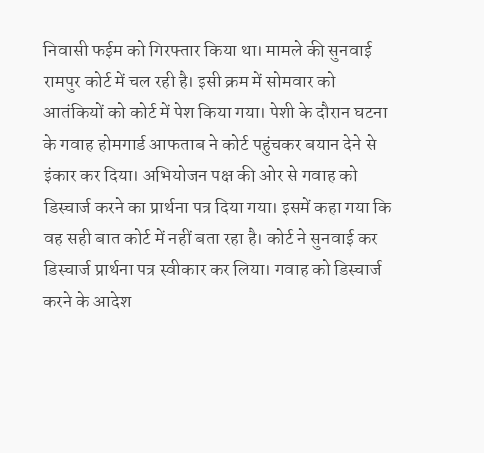निवासी फईम को गिरफ्तार किया था। मामले की सुनवाई रामपुर कोर्ट में चल रही है। इसी क्रम में सोमवार को आतंकियों को कोर्ट में पेश किया गया। पेशी के दौरान घटना के गवाह होमगार्ड आफताब ने कोर्ट पहुंचकर बयान देने से इंकार कर दिया। अभियोजन पक्ष की ओर से गवाह को डिस्चार्ज करने का प्रार्थना पत्र दिया गया। इसमें कहा गया कि वह सही बात कोर्ट में नहीं बता रहा है। कोर्ट ने सुनवाई कर डिस्चार्ज प्रार्थना पत्र स्वीकार कर लिया। गवाह को डिस्चार्ज करने के आदेश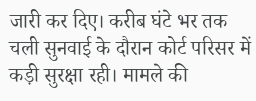जारी कर दिए। करीब घंटे भर तक चली सुनवाई के दौरान कोर्ट परिसर में कड़ी सुरक्षा रही। मामले की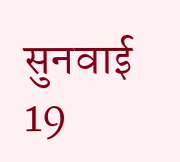सुनवाई 19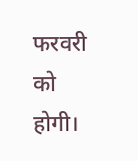फरवरी को होगी।